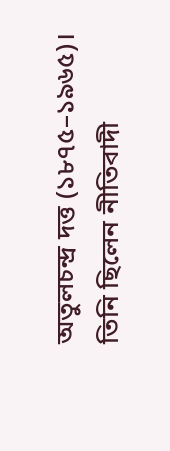অতুলচন্দ্র দত্ত (১৮৭৫–১৯৬৫)। তিনি ছিলেন নীতিবাদী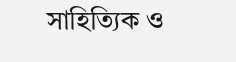সাহিত্যিক ও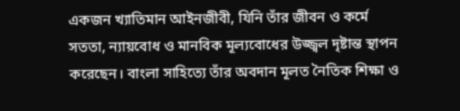একজন খ্যাতিমান আইনজীবী, যিনি তাঁর জীবন ও কর্মে সততা, ন্যায়বোধ ও মানবিক মূল্যবোধের উজ্জ্বল দৃষ্টান্ত স্থাপন করেছেন। বাংলা সাহিত্যে তাঁর অবদান মূলত নৈতিক শিক্ষা ও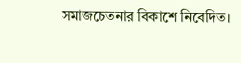সমাজচেতনার বিকাশে নিবেদিত।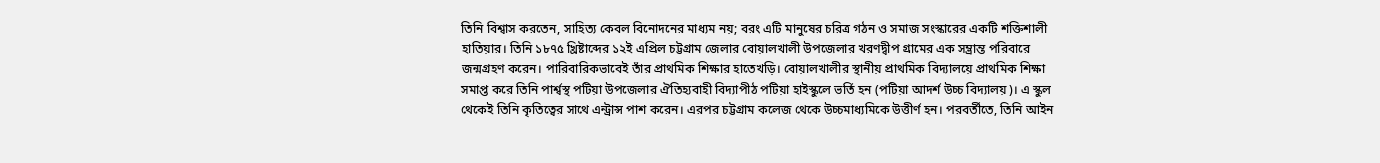তিনি বিশ্বাস করতেন, সাহিত্য কেবল বিনোদনের মাধ্যম নয়; বরং এটি মানুষের চরিত্র গঠন ও সমাজ সংস্কারের একটি শক্তিশালী হাতিয়ার। তিনি ১৮৭৫ খ্রিষ্টাব্দের ১২ই এপ্রিল চট্টগ্রাম জেলার বোয়ালখালী উপজেলার খরণদ্বীপ গ্রামের এক সম্ভ্রান্ত পরিবারে জন্মগ্রহণ করেন। পারিবারিকভাবেই তাঁর প্রাথমিক শিক্ষার হাতেখড়ি। বোয়ালখালীর স্থানীয় প্রাথমিক বিদ্যালয়ে প্রাথমিক শিক্ষা সমাপ্ত করে তিনি পার্শ্বস্থ পটিয়া উপজেলার ঐতিহ্যবাহী বিদ্যাপীঠ পটিয়া হাইস্কুলে ভর্তি হন (পটিয়া আদর্শ উচ্চ বিদ্যালয়)। এ স্কুল থেকেই তিনি কৃতিত্বের সাথে এন্ট্রান্স পাশ করেন। এরপর চট্টগ্রাম কলেজ থেকে উচ্চমাধ্যমিকে উত্তীর্ণ হন। পরবর্তীতে, তিনি আইন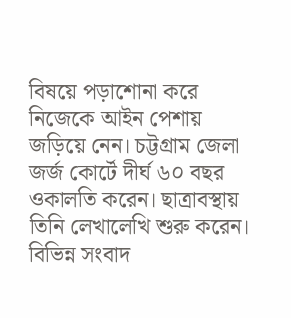বিষয়ে পড়াশোনা করে নিজেকে আইন পেশায় জড়িয়ে নেন। চট্টগ্রাম জেলা জর্জ কোর্টে দীর্ঘ ৬০ বছর ওকালতি করেন। ছাত্রাবস্থায় তিনি লেখালেখি শুরু করেন। বিভিন্ন সংবাদ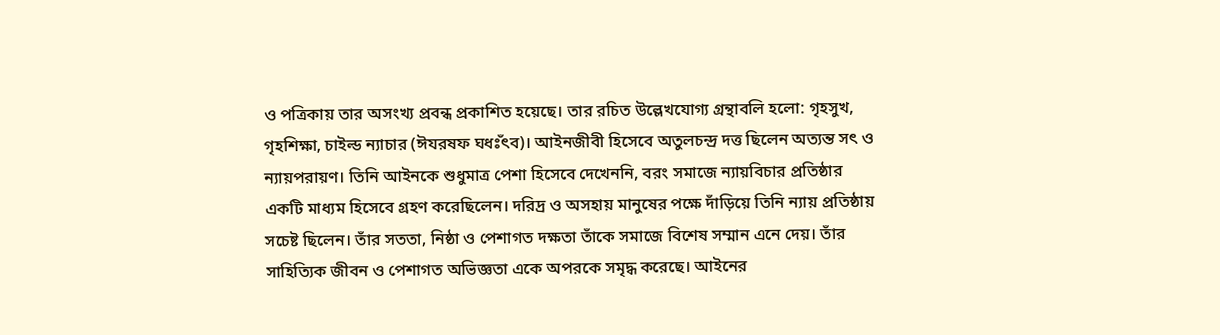ও পত্রিকায় তার অসংখ্য প্রবন্ধ প্রকাশিত হয়েছে। তার রচিত উল্লেখযোগ্য গ্রন্থাবলি হলো: গৃহসুখ, গৃহশিক্ষা, চাইল্ড ন্যাচার (ঈযরষফ ঘধঃঁৎব)। আইনজীবী হিসেবে অতুলচন্দ্র দত্ত ছিলেন অত্যন্ত সৎ ও ন্যায়পরায়ণ। তিনি আইনকে শুধুমাত্র পেশা হিসেবে দেখেননি, বরং সমাজে ন্যায়বিচার প্রতিষ্ঠার একটি মাধ্যম হিসেবে গ্রহণ করেছিলেন। দরিদ্র ও অসহায় মানুষের পক্ষে দাঁড়িয়ে তিনি ন্যায় প্রতিষ্ঠায় সচেষ্ট ছিলেন। তাঁর সততা, নিষ্ঠা ও পেশাগত দক্ষতা তাঁকে সমাজে বিশেষ সম্মান এনে দেয়। তাঁর সাহিত্যিক জীবন ও পেশাগত অভিজ্ঞতা একে অপরকে সমৃদ্ধ করেছে। আইনের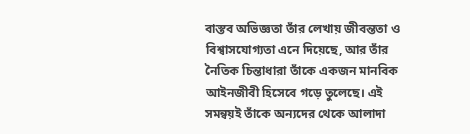বাস্তব অভিজ্ঞতা তাঁর লেখায় জীবন্ততা ও বিশ্বাসযোগ্যতা এনে দিয়েছে, আর তাঁর নৈতিক চিন্তাধারা তাঁকে একজন মানবিক আইনজীবী হিসেবে গড়ে তুলেছে। এই সমন্বয়ই তাঁকে অন্যদের থেকে আলাদা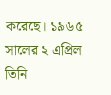করেছে। ১৯৬৫ সালের ২ এপ্রিল তিনি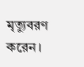মৃত্যুবরণ করেন।